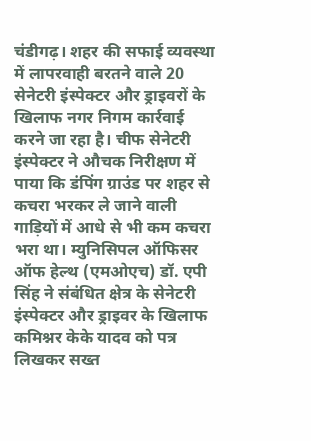चंडीगढ़। शहर की सफाई व्यवस्था में लापरवाही बरतने वाले 20 सेनेटरी इंस्पेक्टर और ड्राइवरों के खिलाफ नगर निगम कार्रवाई करने जा रहा है। चीफ सेनेटरी इंस्पेक्टर ने औचक निरीक्षण में पाया कि डंपिंग ग्राउंड पर शहर से कचरा भरकर ले जाने वाली गाड़ियों में आधे से भी कम कचरा भरा था। म्युनिसिपल ऑफिसर ऑफ हेल्थ (एमओएच) डॉ. एपी सिंह ने संबंधित क्षेत्र के सेनेटरी इंस्पेक्टर और ड्राइवर के खिलाफ कमिश्नर केके यादव को पत्र लिखकर सख्त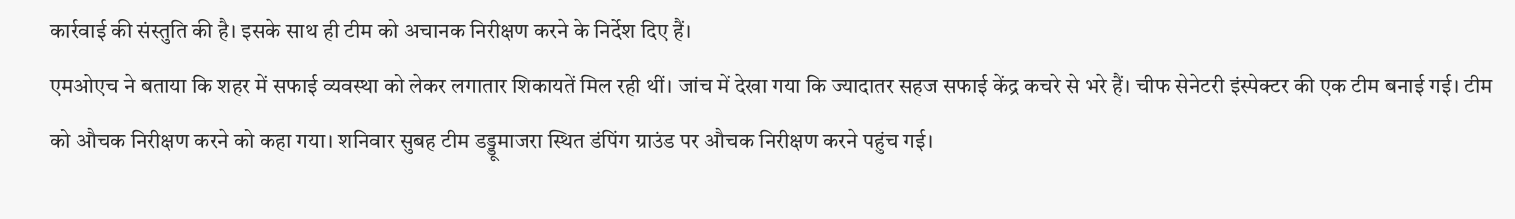कार्रवाई की संस्तुति की है। इसके साथ ही टीम को अचानक निरीक्षण करने के निर्देश दिए हैं।
एमओएच ने बताया कि शहर में सफाई व्यवस्था को लेकर लगातार शिकायतें मिल रही थीं। जांच में देखा गया कि ज्यादातर सहज सफाई केंद्र कचरे से भरे हैं। चीफ सेनेटरी इंस्पेक्टर की एक टीम बनाई गई। टीम को औचक निरीक्षण करने को कहा गया। शनिवार सुबह टीम डड्डूमाजरा स्थित डंपिंग ग्राउंड पर औचक निरीक्षण करने पहुंच गई।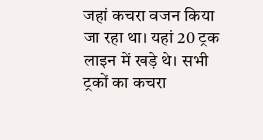जहां कचरा वजन किया जा रहा था। यहां 20 ट्रक लाइन में खड़े थे। सभी ट्रकों का कचरा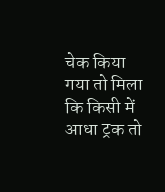चेक किया गया तो मिला कि किसी में आधा ट्रक तो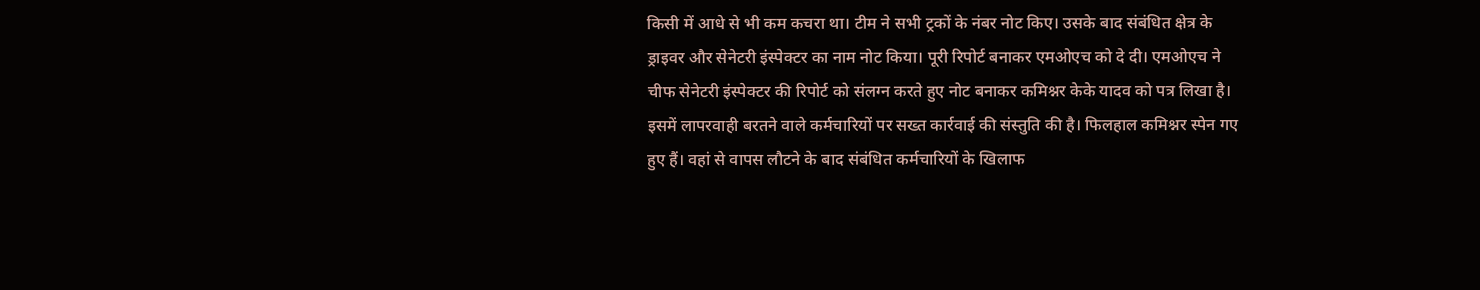किसी में आधे से भी कम कचरा था। टीम ने सभी ट्रकों के नंबर नोट किए। उसके बाद संबंधित क्षेत्र के ड्राइवर और सेनेटरी इंस्पेक्टर का नाम नोट किया। पूरी रिपोर्ट बनाकर एमओएच को दे दी। एमओएच ने चीफ सेनेटरी इंस्पेक्टर की रिपोर्ट को संलग्न करते हुए नोट बनाकर कमिश्नर केके यादव को पत्र लिखा है। इसमें लापरवाही बरतने वाले कर्मचारियों पर सख्त कार्रवाई की संस्तुति की है। फिलहाल कमिश्नर स्पेन गए हुए हैं। वहां से वापस लौटने के बाद संबंधित कर्मचारियों के खिलाफ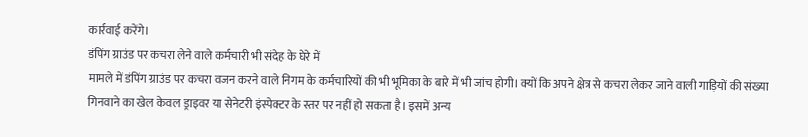कार्रवाई करेंगे।
डंपिंग ग्राउंड पर कचरा लेने वाले कर्मचारी भी संदेह के घेरे में
मामले में डंपिंग ग्राउंड पर कचरा वजन करने वाले निगम के कर्मचारियों की भी भूमिका के बारे में भी जांच होगी। क्यों कि अपने क्षेत्र से कचरा लेकर जाने वाली गाड़ियों की संख्या गिनवाने का खेल केवल ड्राइवर या सेनेटरी इंस्पेक्टर के स्तर पर नहीं हो सकता है। इसमें अन्य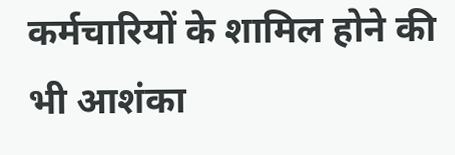कर्मचारियों के शामिल होने की भी आशंका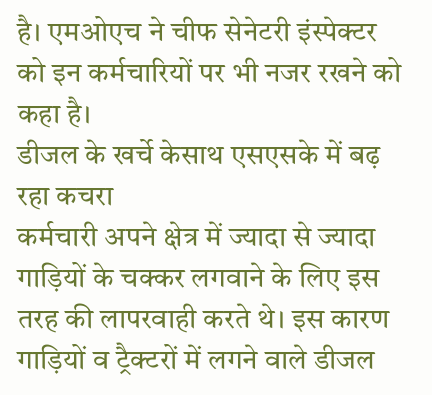है। एमओएच ने चीफ सेनेटरी इंस्पेक्टर को इन कर्मचारियों पर भी नजर रखने को कहा है।
डीजल के खर्चे केसाथ एसएसके में बढ़ रहा कचरा
कर्मचारी अपने क्षेत्र में ज्यादा से ज्यादा गाड़ियों के चक्कर लगवाने के लिए इस तरह की लापरवाही करते थे। इस कारण गाड़ियों व ट्रैक्टरों में लगने वाले डीजल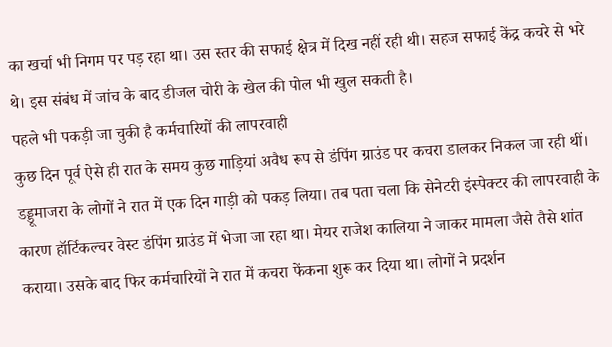का खर्चा भी निगम पर पड़ रहा था। उस स्तर की सफाई क्षेत्र में दिख नहीं रही थी। सहज सफाई केंद्र कचरे से भरे थे। इस संबंध में जांच के बाद डीजल चोरी के खेल की पोल भी खुल सकती है।
पहले भी पकड़ी जा चुकी है कर्मचारियों की लापरवाही
कुछ दिन पूर्व ऐसे ही रात के समय कुछ गाड़ियां अवैध रूप से डंपिंग ग्राउंड पर कचरा डालकर निकल जा रही थीं। डड्डूमाजरा के लोगों ने रात में एक दिन गाड़ी को पकड़ लिया। तब पता चला कि सेनेटरी इंस्पेक्टर की लापरवाही के कारण हॉर्टिकल्चर वेस्ट डंपिंग ग्राउंड में भेजा जा रहा था। मेयर राजेश कालिया ने जाकर मामला जैसे तैसे शांत कराया। उसके बाद फिर कर्मचारियों ने रात में कचरा फेंकना शुरू कर दिया था। लोगों ने प्रदर्शन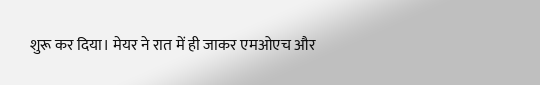शुरू कर दिया। मेयर ने रात में ही जाकर एमओएच और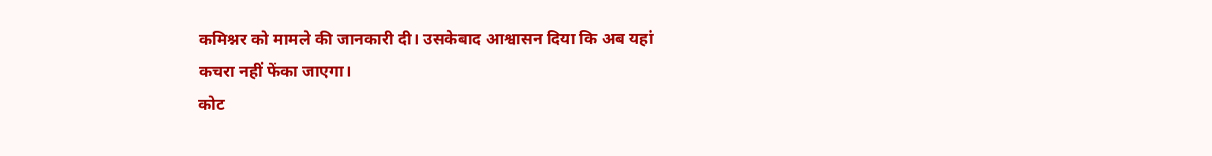कमिश्नर को मामले की जानकारी दी। उसकेबाद आश्वासन दिया कि अब यहां कचरा नहीं फेंका जाएगा।
कोट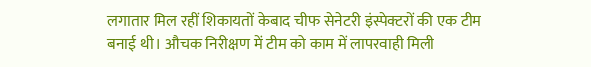लगातार मिल रहीं शिकायतों केबाद चीफ सेनेटरी इंस्पेक्टरों की एक टीम बनाई थी। औचक निरीक्षण में टीम को काम में लापरवाही मिली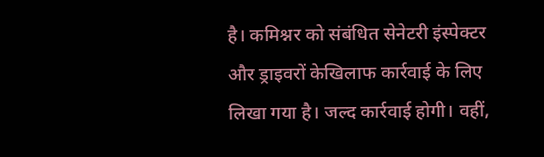है। कमिश्नर को संबंधित सेनेटरी इंस्पेक्टर और ड्राइवरों केखिलाफ कार्रवाई के लिए लिखा गया है। जल्द कार्रवाई होगी। वहीं,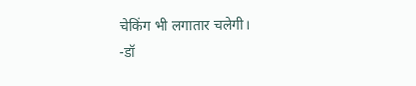चेकिंग भी लगातार चलेगी।
-डॉ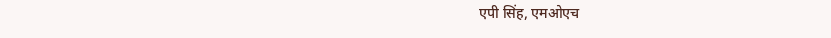एपी सिंह, एमओएच